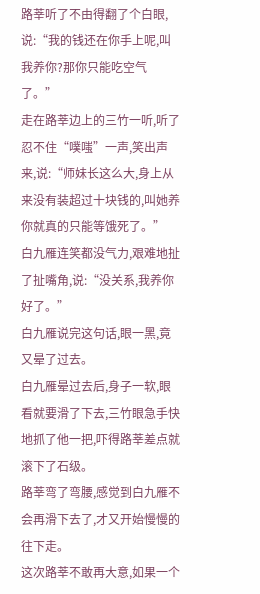路莘听了不由得翻了个白眼,说:“我的钱还在你手上呢,叫我养你?那你只能吃空气了。”
走在路莘边上的三竹一听,听了忍不住“噗嗤”一声,笑出声来,说:“师妹长这么大,身上从来没有装超过十块钱的,叫她养你就真的只能等饿死了。”
白九雁连笑都没气力,艰难地扯了扯嘴角,说:“没关系,我养你好了。”
白九雁说完这句话,眼一黑,竟又晕了过去。
白九雁晕过去后,身子一软,眼看就要滑了下去,三竹眼急手快地抓了他一把,吓得路莘差点就滚下了石级。
路莘弯了弯腰,感觉到白九雁不会再滑下去了,才又开始慢慢的往下走。
这次路莘不敢再大意,如果一个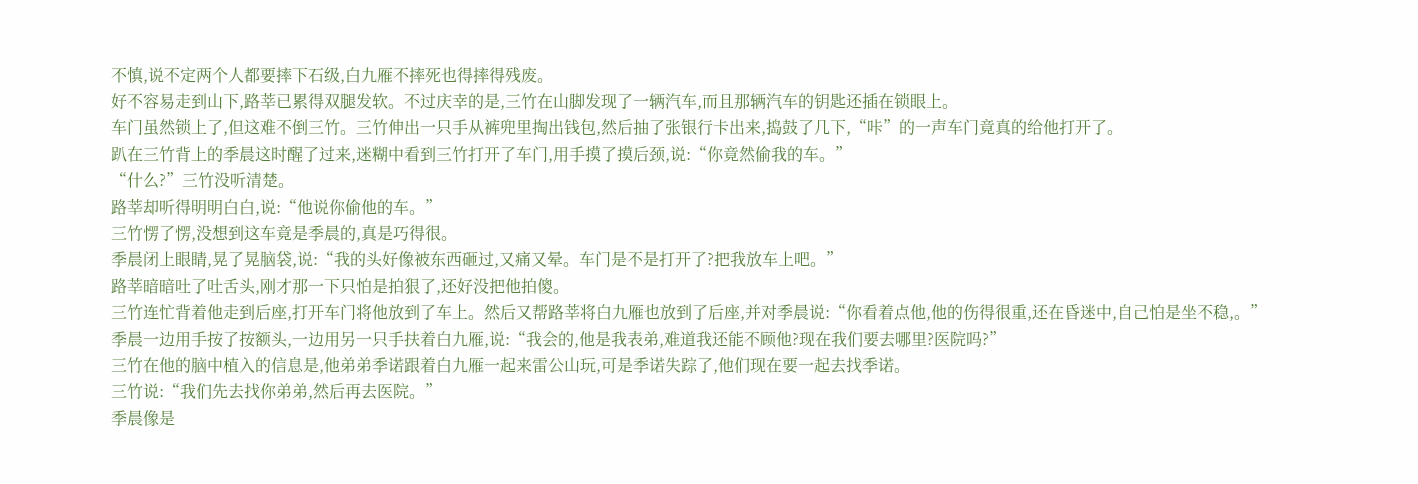不慎,说不定两个人都要摔下石级,白九雁不摔死也得摔得残废。
好不容易走到山下,路莘已累得双腿发软。不过庆幸的是,三竹在山脚发现了一辆汽车,而且那辆汽车的钥匙还插在锁眼上。
车门虽然锁上了,但这难不倒三竹。三竹伸出一只手从裤兜里掏出钱包,然后抽了张银行卡出来,捣鼓了几下,“咔”的一声车门竟真的给他打开了。
趴在三竹背上的季晨这时醒了过来,迷糊中看到三竹打开了车门,用手摸了摸后颈,说:“你竟然偷我的车。”
“什么?”三竹没听清楚。
路莘却听得明明白白,说:“他说你偷他的车。”
三竹愣了愣,没想到这车竟是季晨的,真是巧得很。
季晨闭上眼睛,晃了晃脑袋,说:“我的头好像被东西砸过,又痛又晕。车门是不是打开了?把我放车上吧。”
路莘暗暗吐了吐舌头,刚才那一下只怕是拍狠了,还好没把他拍傻。
三竹连忙背着他走到后座,打开车门将他放到了车上。然后又帮路莘将白九雁也放到了后座,并对季晨说:“你看着点他,他的伤得很重,还在昏迷中,自己怕是坐不稳,。”
季晨一边用手按了按额头,一边用另一只手扶着白九雁,说:“我会的,他是我表弟,难道我还能不顾他?现在我们要去哪里?医院吗?”
三竹在他的脑中植入的信息是,他弟弟季诺跟着白九雁一起来雷公山玩,可是季诺失踪了,他们现在要一起去找季诺。
三竹说:“我们先去找你弟弟,然后再去医院。”
季晨像是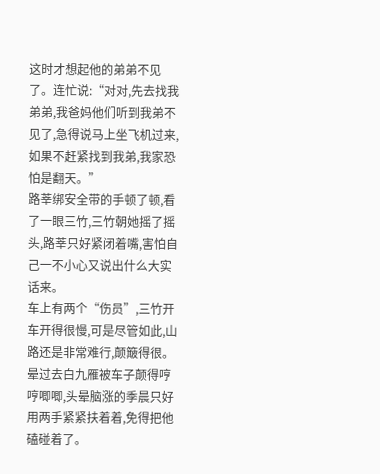这时才想起他的弟弟不见了。连忙说:“对对,先去找我弟弟,我爸妈他们听到我弟不见了,急得说马上坐飞机过来,如果不赶紧找到我弟,我家恐怕是翻天。”
路莘绑安全带的手顿了顿,看了一眼三竹,三竹朝她摇了摇头,路莘只好紧闭着嘴,害怕自己一不小心又说出什么大实话来。
车上有两个“伤员”,三竹开车开得很慢,可是尽管如此,山路还是非常难行,颠簸得很。晕过去白九雁被车子颠得哼哼唧唧,头晕脑涨的季晨只好用两手紧紧扶着着,免得把他磕碰着了。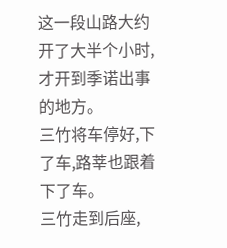这一段山路大约开了大半个小时,才开到季诺出事的地方。
三竹将车停好,下了车,路莘也跟着下了车。
三竹走到后座,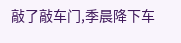敲了敲车门,季晨降下车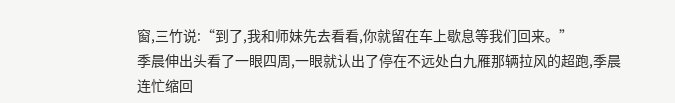窗,三竹说:“到了,我和师妹先去看看,你就留在车上歇息等我们回来。”
季晨伸出头看了一眼四周,一眼就认出了停在不远处白九雁那辆拉风的超跑,季晨连忙缩回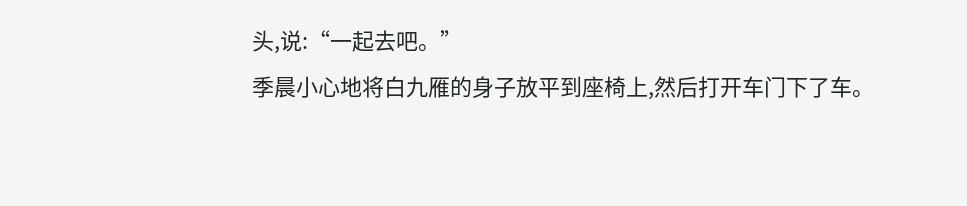头,说:“一起去吧。”
季晨小心地将白九雁的身子放平到座椅上,然后打开车门下了车。